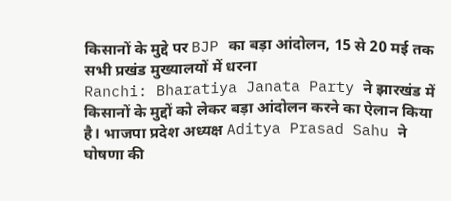किसानों के मुद्दे पर BJP का बड़ा आंदोलन, 15 से 20 मई तक सभी प्रखंड मुख्यालयों में धरना
Ranchi: Bharatiya Janata Party ने झारखंड में किसानों के मुद्दों को लेकर बड़ा आंदोलन करने का ऐलान किया है। भाजपा प्रदेश अध्यक्ष Aditya Prasad Sahu ने घोषणा की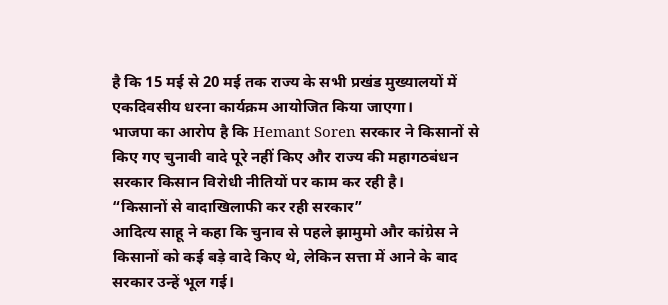है कि 15 मई से 20 मई तक राज्य के सभी प्रखंड मुख्यालयों में एकदिवसीय धरना कार्यक्रम आयोजित किया जाएगा।
भाजपा का आरोप है कि Hemant Soren सरकार ने किसानों से किए गए चुनावी वादे पूरे नहीं किए और राज्य की महागठबंधन सरकार किसान विरोधी नीतियों पर काम कर रही है।
“किसानों से वादाखिलाफी कर रही सरकार”
आदित्य साहू ने कहा कि चुनाव से पहले झामुमो और कांग्रेस ने किसानों को कई बड़े वादे किए थे, लेकिन सत्ता में आने के बाद सरकार उन्हें भूल गई।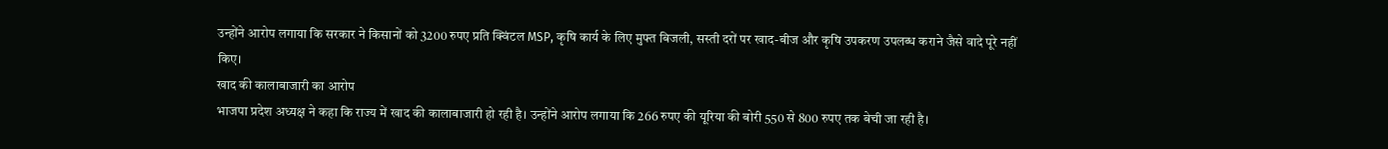उन्होंने आरोप लगाया कि सरकार ने किसानों को 3200 रुपए प्रति क्विंटल MSP, कृषि कार्य के लिए मुफ्त बिजली, सस्ती दरों पर खाद-बीज और कृषि उपकरण उपलब्ध कराने जैसे वादे पूरे नहीं किए।
खाद की कालाबाजारी का आरोप
भाजपा प्रदेश अध्यक्ष ने कहा कि राज्य में खाद की कालाबाजारी हो रही है। उन्होंने आरोप लगाया कि 266 रुपए की यूरिया की बोरी 550 से 800 रुपए तक बेची जा रही है।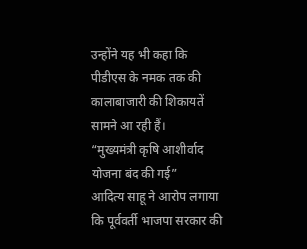उन्होंने यह भी कहा कि पीडीएस के नमक तक की कालाबाजारी की शिकायतें सामने आ रही हैं।
“मुख्यमंत्री कृषि आशीर्वाद योजना बंद की गई”
आदित्य साहू ने आरोप लगाया कि पूर्ववर्ती भाजपा सरकार की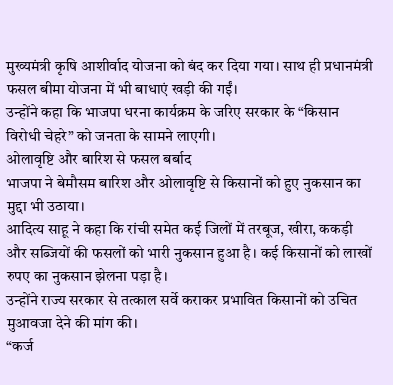मुख्यमंत्री कृषि आशीर्वाद योजना को बंद कर दिया गया। साथ ही प्रधानमंत्री फसल बीमा योजना में भी बाधाएं खड़ी की गईं।
उन्होंने कहा कि भाजपा धरना कार्यक्रम के जरिए सरकार के “किसान विरोधी चेहरे” को जनता के सामने लाएगी।
ओलावृष्टि और बारिश से फसल बर्बाद
भाजपा ने बेमौसम बारिश और ओलावृष्टि से किसानों को हुए नुकसान का मुद्दा भी उठाया।
आदित्य साहू ने कहा कि रांची समेत कई जिलों में तरबूज, खीरा, ककड़ी और सब्जियों की फसलों को भारी नुकसान हुआ है। कई किसानों को लाखों रुपए का नुकसान झेलना पड़ा है।
उन्होंने राज्य सरकार से तत्काल सर्वे कराकर प्रभावित किसानों को उचित मुआवजा देने की मांग की।
“कर्ज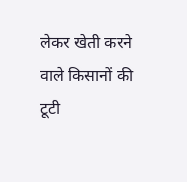लेकर खेती करने वाले किसानों की टूटी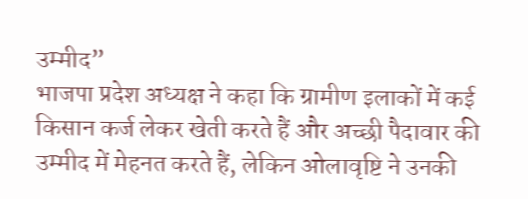उम्मीद”
भाजपा प्रदेश अध्यक्ष ने कहा कि ग्रामीण इलाकों में कई किसान कर्ज लेकर खेती करते हैं और अच्छी पैदावार की उम्मीद में मेहनत करते हैं, लेकिन ओलावृष्टि ने उनकी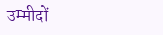उम्मीदों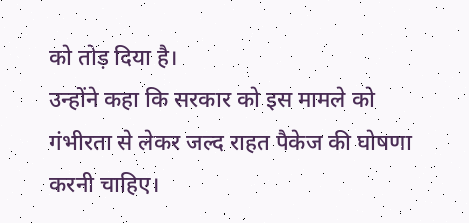को तोड़ दिया है।
उन्होंने कहा कि सरकार को इस मामले को गंभीरता से लेकर जल्द राहत पैकेज की घोषणा करनी चाहिए।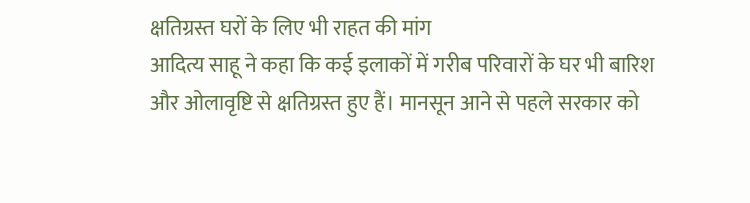क्षतिग्रस्त घरों के लिए भी राहत की मांग
आदित्य साहू ने कहा कि कई इलाकों में गरीब परिवारों के घर भी बारिश और ओलावृष्टि से क्षतिग्रस्त हुए हैं। मानसून आने से पहले सरकार को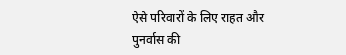ऐसे परिवारों के लिए राहत और पुनर्वास की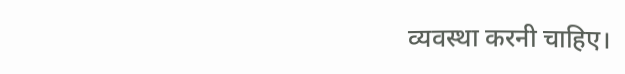व्यवस्था करनी चाहिए।